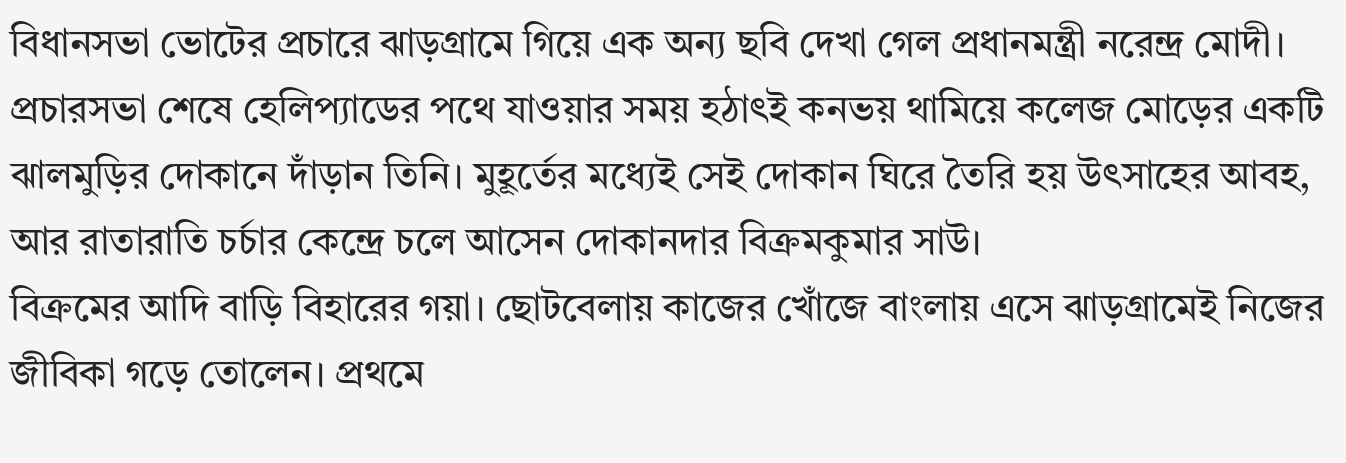বিধানসভা ভোটের প্রচারে ঝাড়গ্রামে গিয়ে এক অন্য ছবি দেখা গেল প্রধানমন্ত্রী নরেন্দ্র মোদী। প্রচারসভা শেষে হেলিপ্যাডের পথে যাওয়ার সময় হঠাৎই কনভয় থামিয়ে কলেজ মোড়ের একটি ঝালমুড়ির দোকানে দাঁড়ান তিনি। মুহূর্তের মধ্যেই সেই দোকান ঘিরে তৈরি হয় উৎসাহের আবহ, আর রাতারাতি চর্চার কেন্দ্রে চলে আসেন দোকানদার বিক্রমকুমার সাউ।
বিক্রমের আদি বাড়ি বিহারের গয়া। ছোটবেলায় কাজের খোঁজে বাংলায় এসে ঝাড়গ্রামেই নিজের জীবিকা গড়ে তোলেন। প্রথমে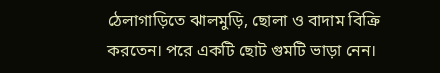ঠেলাগাড়িতে ঝালমুড়ি, ছোলা ও বাদাম বিক্রি করতেন। পরে একটি ছোট গুমটি ভাড়া নেন।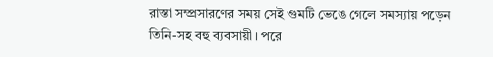রাস্তা সম্প্রসারণের সময় সেই গুমটি ভেঙে গেলে সমস্যায় পড়েন তিনি-সহ বহু ব্যবসায়ী। পরে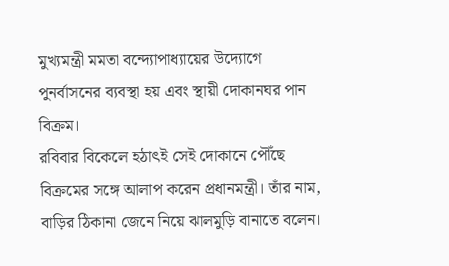মুখ্যমন্ত্রী মমতা বন্দ্যোপাধ্যায়ের উদ্যোগে পুনর্বাসনের ব্যবস্থা হয় এবং স্থায়ী দোকানঘর পান বিক্রম।
রবিবার বিকেলে হঠাৎই সেই দোকানে পৌঁছে বিক্রমের সঙ্গে আলাপ করেন প্রধানমন্ত্রী। তাঁর নাম, বাড়ির ঠিকানা জেনে নিয়ে ঝালমুড়ি বানাতে বলেন।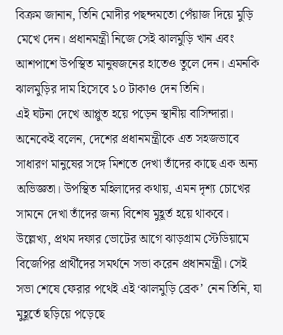বিক্রম জানান, তিনি মোদীর পছন্দমতো পেঁয়াজ দিয়ে মুড়ি মেখে দেন। প্রধানমন্ত্রী নিজে সেই ঝালমুড়ি খান এবং আশপাশে উপস্থিত মানুষজনের হাতেও তুলে দেন। এমনকি ঝালমুড়ির দাম হিসেবে ১০ টাকাও দেন তিনি।
এই ঘটনা দেখে আপ্লুত হয়ে পড়েন স্থানীয় বাসিন্দারা। অনেকেই বলেন, দেশের প্রধানমন্ত্রীকে এত সহজভাবে সাধারণ মানুষের সঙ্গে মিশতে দেখা তাঁদের কাছে এক অন্য অভিজ্ঞতা। উপস্থিত মহিলাদের কথায়, এমন দৃশ্য চোখের সামনে দেখা তাঁদের জন্য বিশেষ মুহূর্ত হয়ে থাকবে।
উল্লেখ্য, প্রথম দফার ভোটের আগে ঝাড়গ্রাম স্টেডিয়ামে বিজেপির প্রার্থীদের সমর্থনে সভা করেন প্রধানমন্ত্রী। সেই সভা শেষে ফেরার পথেই এই ‘ঝালমুড়ি ব্রেক’ নেন তিনি, যা মুহূর্তে ছড়িয়ে পড়েছে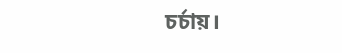চর্চায়।